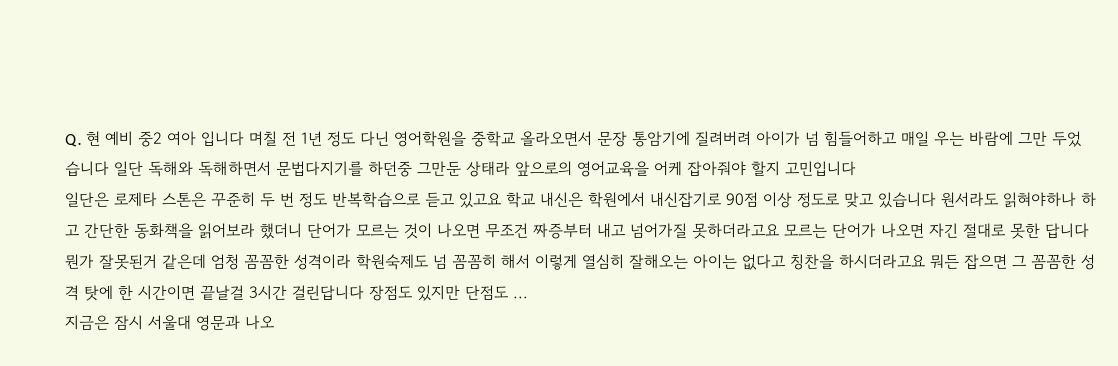Q. 현 예비 중2 여아 입니다 며칠 전 1년 정도 다닌 영어학원을 중학교 올라오면서 문장 통암기에 질려버려 아이가 넘 힘들어하고 매일 우는 바람에 그만 두었습니다 일단 독해와 독해하면서 문법다지기를 하던중 그만둔 상태라 앞으로의 영어교육을 어케 잡아줘야 할지 고민입니다
일단은 로제타 스톤은 꾸준히 두 번 정도 반복학습으로 듣고 있고요 학교 내신은 학원에서 내신잡기로 90점 이상 정도로 맞고 있습니다 원서라도 읽혀야하나 하고 간단한 동화책을 읽어보라 했더니 단어가 모르는 것이 나오면 무조건 짜증부터 내고 넘어가질 못하더라고요 모르는 단어가 나오면 자긴 절대로 못한 답니다 뭔가 잘못된거 같은데 엄청 꼼꼼한 성격이라 학원숙제도 넘 꼼꼼히 해서 이렇게 열심히 잘해오는 아이는 없다고 칭찬을 하시더라고요 뭐든 잡으면 그 꼼꼼한 성격 탓에 한 시간이면 끝날걸 3시간 걸린답니다 장점도 있지만 단점도 ...
지금은 잠시 서울대 영문과 나오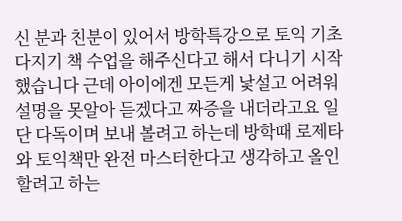신 분과 친분이 있어서 방학특강으로 토익 기초 다지기 책 수업을 해주신다고 해서 다니기 시작했습니다 근데 아이에겐 모든게 낯설고 어려워 설명을 못알아 듣겠다고 짜증을 내더라고요 일단 다독이며 보내 볼려고 하는데 방학때 로제타와 토익책만 완전 마스터한다고 생각하고 올인 할려고 하는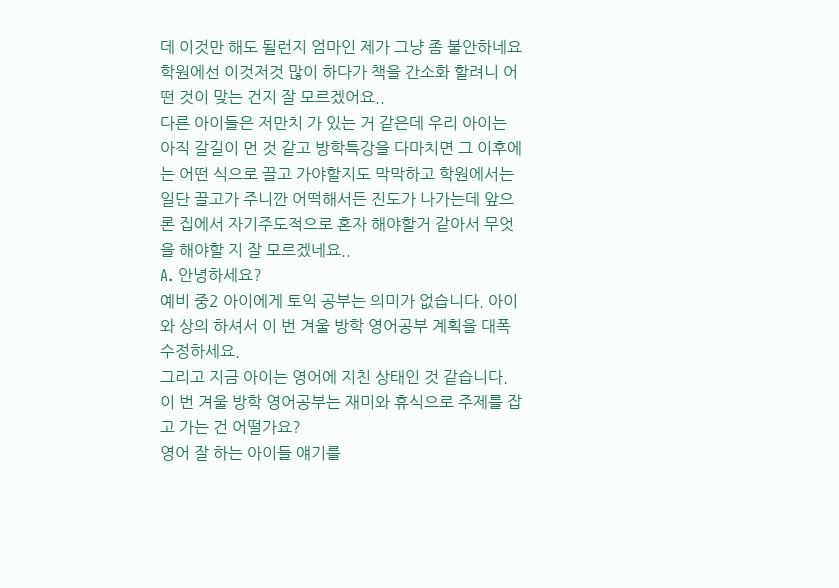데 이것만 해도 될런지 엄마인 제가 그냥 좀 불안하네요 학원에선 이것저것 많이 하다가 책을 간소화 할려니 어떤 것이 맞는 건지 잘 모르겠어요..
다른 아이들은 저만치 가 있는 거 같은데 우리 아이는 아직 갈길이 먼 것 같고 방학특강을 다마치면 그 이후에는 어떤 식으로 끌고 가야할지도 막막하고 학원에서는 일단 끌고가 주니깐 어떡해서든 진도가 나가는데 앞으론 집에서 자기주도적으로 혼자 해야할거 같아서 무엇을 해야할 지 잘 모르겠네요..
A. 안녕하세요?
예비 중2 아이에게 토익 공부는 의미가 없습니다. 아이와 상의 하셔서 이 번 겨울 방학 영어공부 계획을 대폭 수정하세요.
그리고 지금 아이는 영어에 지친 상태인 것 같습니다. 이 번 겨울 방학 영어공부는 재미와 휴식으로 주제를 잡고 가는 건 어떨가요?
영어 잘 하는 아이들 얘기를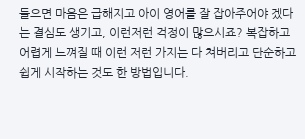들으면 마음은 급해지고 아이 영어를 잘 잡아주어야 겠다는 결심도 생기고, 이런저런 걱정이 많으시죠? 복잡하고 어렵게 느껴질 때 이런 저런 가지는 다 쳐버리고 단순하고 쉽게 시작하는 것도 한 방법입니다.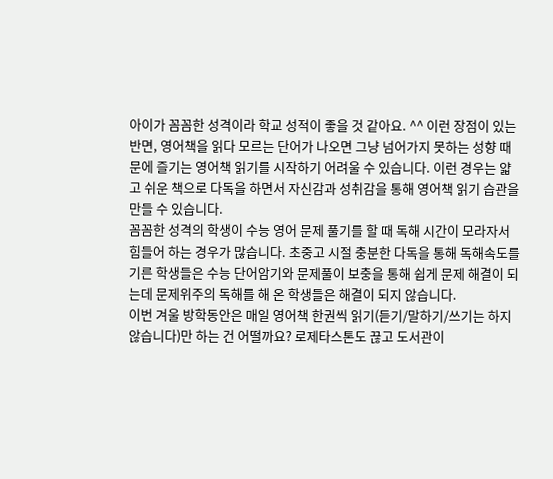아이가 꼼꼼한 성격이라 학교 성적이 좋을 것 같아요. ^^ 이런 장점이 있는 반면, 영어책을 읽다 모르는 단어가 나오면 그냥 넘어가지 못하는 성향 때문에 즐기는 영어책 읽기를 시작하기 어려울 수 있습니다. 이런 경우는 얇고 쉬운 책으로 다독을 하면서 자신감과 성취감을 통해 영어책 읽기 습관을 만들 수 있습니다.
꼼꼼한 성격의 학생이 수능 영어 문제 풀기를 할 때 독해 시간이 모라자서 힘들어 하는 경우가 많습니다. 초중고 시절 충분한 다독을 통해 독해속도를 기른 학생들은 수능 단어암기와 문제풀이 보충을 통해 쉽게 문제 해결이 되는데 문제위주의 독해를 해 온 학생들은 해결이 되지 않습니다.
이번 겨울 방학동안은 매일 영어책 한권씩 읽기(듣기/말하기/쓰기는 하지 않습니다)만 하는 건 어떨까요? 로제타스톤도 끊고 도서관이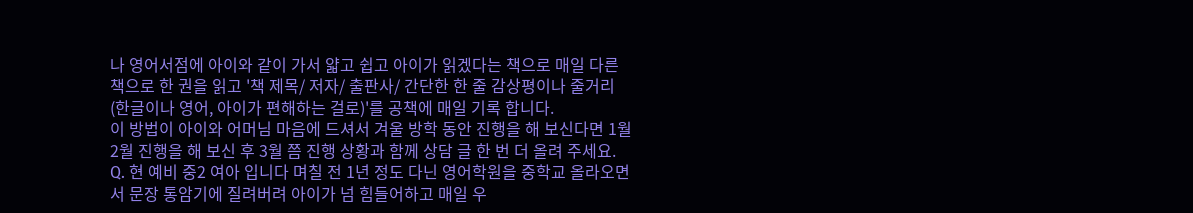나 영어서점에 아이와 같이 가서 얇고 쉽고 아이가 읽겠다는 책으로 매일 다른 책으로 한 권을 읽고 '책 제목/ 저자/ 출판사/ 간단한 한 줄 감상평이나 줄거리(한글이나 영어, 아이가 편해하는 걸로)'를 공책에 매일 기록 합니다.
이 방법이 아이와 어머님 마음에 드셔서 겨울 방학 동안 진행을 해 보신다면 1월 2월 진행을 해 보신 후 3월 쯤 진행 상황과 함께 상담 글 한 번 더 올려 주세요.
Q. 현 예비 중2 여아 입니다 며칠 전 1년 정도 다닌 영어학원을 중학교 올라오면서 문장 통암기에 질려버려 아이가 넘 힘들어하고 매일 우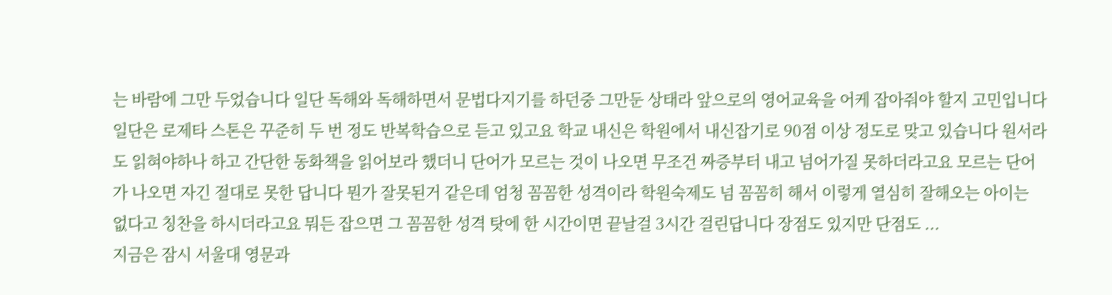는 바람에 그만 두었습니다 일단 독해와 독해하면서 문법다지기를 하던중 그만둔 상태라 앞으로의 영어교육을 어케 잡아줘야 할지 고민입니다
일단은 로제타 스톤은 꾸준히 두 번 정도 반복학습으로 듣고 있고요 학교 내신은 학원에서 내신잡기로 90점 이상 정도로 맞고 있습니다 원서라도 읽혀야하나 하고 간단한 동화책을 읽어보라 했더니 단어가 모르는 것이 나오면 무조건 짜증부터 내고 넘어가질 못하더라고요 모르는 단어가 나오면 자긴 절대로 못한 답니다 뭔가 잘못된거 같은데 엄청 꼼꼼한 성격이라 학원숙제도 넘 꼼꼼히 해서 이렇게 열심히 잘해오는 아이는 없다고 칭찬을 하시더라고요 뭐든 잡으면 그 꼼꼼한 성격 탓에 한 시간이면 끝날걸 3시간 걸린답니다 장점도 있지만 단점도 ...
지금은 잠시 서울대 영문과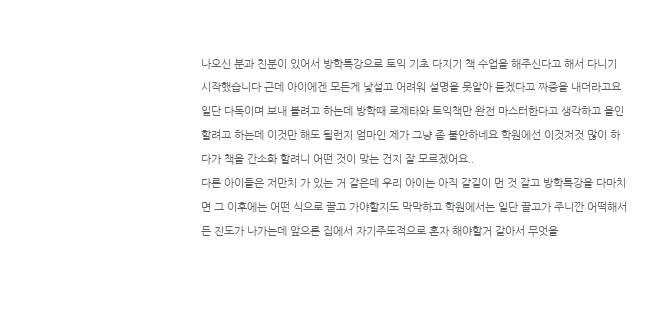나오신 분과 친분이 있어서 방학특강으로 토익 기초 다지기 책 수업을 해주신다고 해서 다니기 시작했습니다 근데 아이에겐 모든게 낯설고 어려워 설명을 못알아 듣겠다고 짜증을 내더라고요 일단 다독이며 보내 볼려고 하는데 방학때 로제타와 토익책만 완전 마스터한다고 생각하고 올인 할려고 하는데 이것만 해도 될런지 엄마인 제가 그냥 좀 불안하네요 학원에선 이것저것 많이 하다가 책을 간소화 할려니 어떤 것이 맞는 건지 잘 모르겠어요..
다른 아이들은 저만치 가 있는 거 같은데 우리 아이는 아직 갈길이 먼 것 같고 방학특강을 다마치면 그 이후에는 어떤 식으로 끌고 가야할지도 막막하고 학원에서는 일단 끌고가 주니깐 어떡해서든 진도가 나가는데 앞으론 집에서 자기주도적으로 혼자 해야할거 같아서 무엇을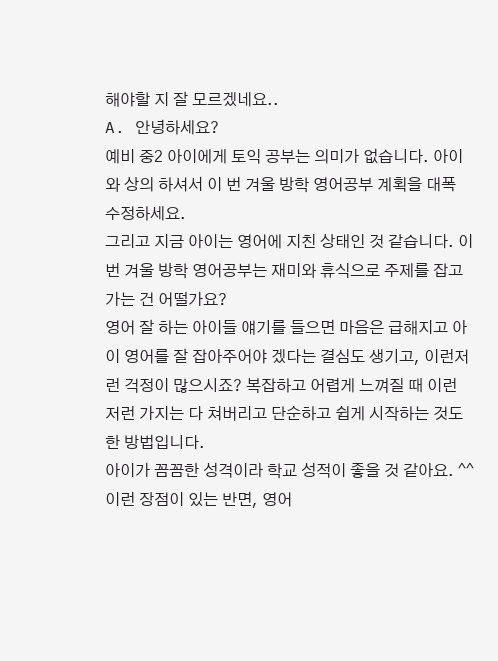해야할 지 잘 모르겠네요..
A. 안녕하세요?
예비 중2 아이에게 토익 공부는 의미가 없습니다. 아이와 상의 하셔서 이 번 겨울 방학 영어공부 계획을 대폭 수정하세요.
그리고 지금 아이는 영어에 지친 상태인 것 같습니다. 이 번 겨울 방학 영어공부는 재미와 휴식으로 주제를 잡고 가는 건 어떨가요?
영어 잘 하는 아이들 얘기를 들으면 마음은 급해지고 아이 영어를 잘 잡아주어야 겠다는 결심도 생기고, 이런저런 걱정이 많으시죠? 복잡하고 어렵게 느껴질 때 이런 저런 가지는 다 쳐버리고 단순하고 쉽게 시작하는 것도 한 방법입니다.
아이가 꼼꼼한 성격이라 학교 성적이 좋을 것 같아요. ^^ 이런 장점이 있는 반면, 영어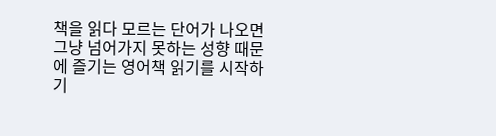책을 읽다 모르는 단어가 나오면 그냥 넘어가지 못하는 성향 때문에 즐기는 영어책 읽기를 시작하기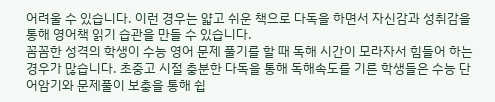어려울 수 있습니다. 이런 경우는 얇고 쉬운 책으로 다독을 하면서 자신감과 성취감을 통해 영어책 읽기 습관을 만들 수 있습니다.
꼼꼼한 성격의 학생이 수능 영어 문제 풀기를 할 때 독해 시간이 모라자서 힘들어 하는 경우가 많습니다. 초중고 시절 충분한 다독을 통해 독해속도를 기른 학생들은 수능 단어암기와 문제풀이 보충을 통해 쉽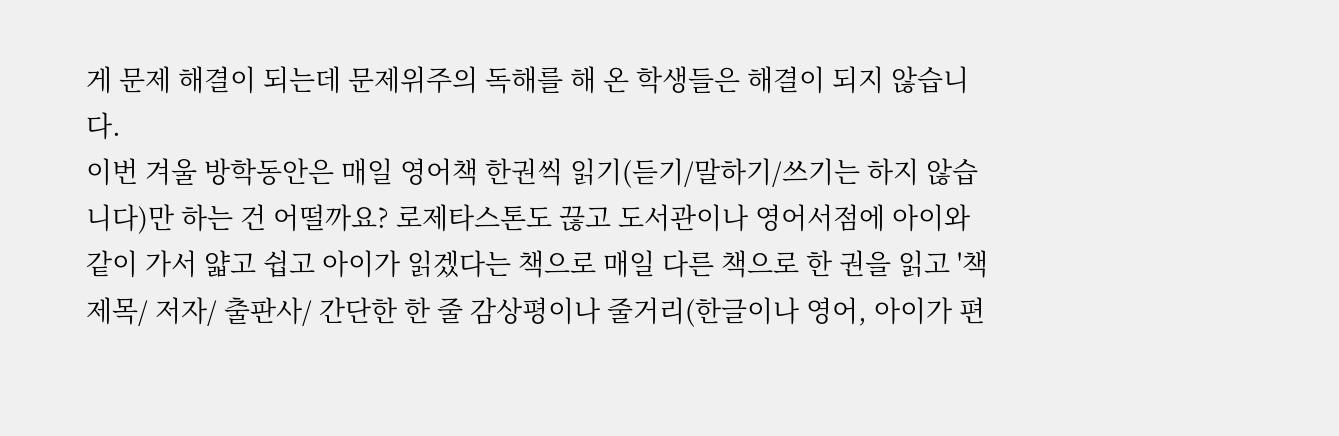게 문제 해결이 되는데 문제위주의 독해를 해 온 학생들은 해결이 되지 않습니다.
이번 겨울 방학동안은 매일 영어책 한권씩 읽기(듣기/말하기/쓰기는 하지 않습니다)만 하는 건 어떨까요? 로제타스톤도 끊고 도서관이나 영어서점에 아이와 같이 가서 얇고 쉽고 아이가 읽겠다는 책으로 매일 다른 책으로 한 권을 읽고 '책 제목/ 저자/ 출판사/ 간단한 한 줄 감상평이나 줄거리(한글이나 영어, 아이가 편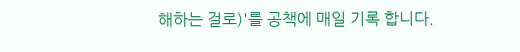해하는 걸로)'를 공책에 매일 기록 합니다.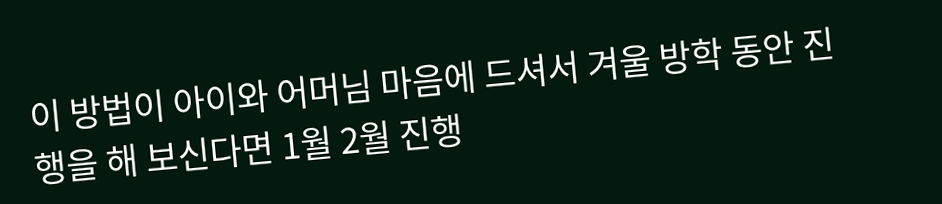이 방법이 아이와 어머님 마음에 드셔서 겨울 방학 동안 진행을 해 보신다면 1월 2월 진행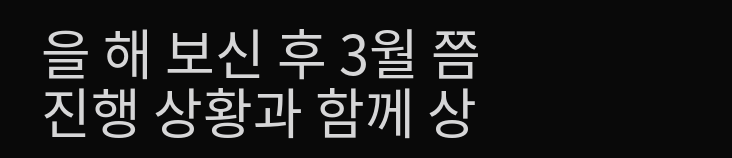을 해 보신 후 3월 쯤 진행 상황과 함께 상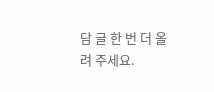담 글 한 번 더 올려 주세요.